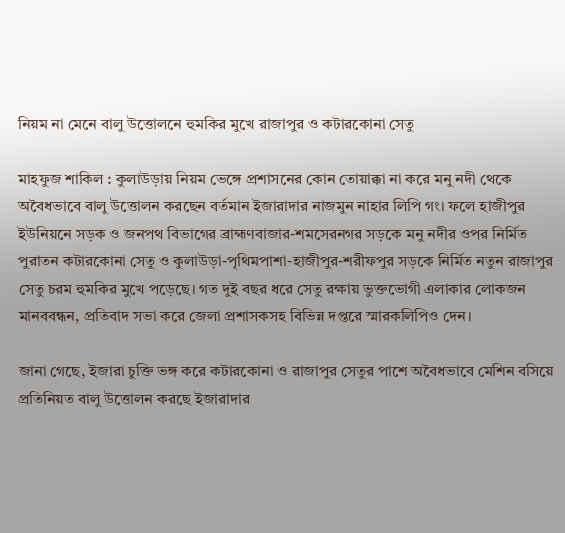নিয়ম না মেনে বালু উত্তোলনে হুমকির মুখে রাজাপুর ও কটারকোনা সেতু

মাহফুজ শাকিল : কুলাউড়ায় নিয়ম ভেঙ্গে প্রশাসনের কোন তোয়াক্কা না করে মনু নদী থেকে অবৈধভাবে বালু উত্তোলন করছেন বর্তমান ইজারাদার নাজমুন নাহার লিপি গং। ফলে হাজীপুর ইউনিয়নে সড়ক ও জনপথ বিভাগের ব্রাহ্মণবাজার-শমসেরনগর সড়কে মনু নদীর ওপর নির্মিত পুরাতন কটারকোনা সেতু ও কুলাউড়া-পৃথিমপাশা-হাজীপুর-শরীফপুর সড়কে নির্মিত নতুন রাজাপুর সেতু চরম হুমকির মুখে পড়েছে। গত দুই বছর ধরে সেতু রক্ষায় ভুক্তভোগী এলাকার লোকজন মানববন্ধন, প্রতিবাদ সভা করে জেলা প্রশাসকসহ বিভিন্ন দপ্তরে স্মারকলিপিও দেন।

জানা গেছে, ইজারা চুক্তি ভঙ্গ করে কটারকোনা ও রাজাপুর সেতুর পাশে অবৈধভাবে মেশিন বসিয়ে প্রতিনিয়ত বালু উত্তোলন করছে ইজারাদার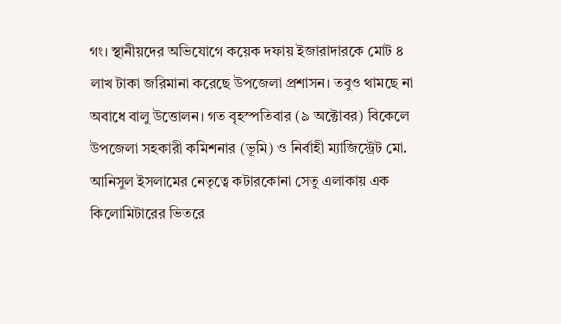গং। স্থানীয়দের অভিযোগে কয়েক দফায় ইজারাদারকে মোট ৪ লাখ টাকা জরিমানা করেছে উপজেলা প্রশাসন। তবুও থামছে না অবাধে বালু উত্তোলন। গত বৃহস্পতিবার (৯ অক্টোবর) বিকেলে উপজেলা সহকারী কমিশনার (ভূমি) ও নির্বাহী ম্যাজিস্ট্রেট মো. আনিসুল ইসলামের নেতৃত্বে কটারকোনা সেতু এলাকায় এক কিলোমিটারের ভিতরে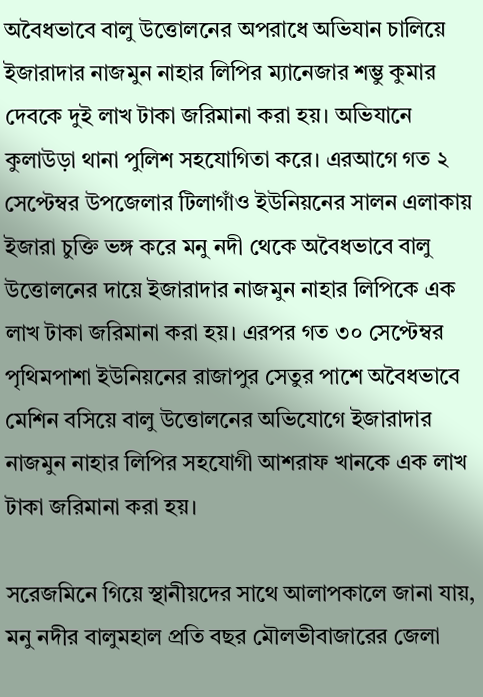অবৈধভাবে বালু উত্তোলনের অপরাধে অভিযান চালিয়ে ইজারাদার নাজমুন নাহার লিপির ম্যানেজার শম্ভু কুমার দেবকে দুই লাখ টাকা জরিমানা করা হয়। অভিযানে কুলাউড়া থানা পুলিশ সহযোগিতা করে। এরআগে গত ২ সেপ্টেম্বর উপজেলার টিলাগাঁও ইউনিয়নের সালন এলাকায় ইজারা চুক্তি ভঙ্গ করে মনু নদী থেকে অবৈধভাবে বালু উত্তোলনের দায়ে ইজারাদার নাজমুন নাহার লিপিকে এক লাখ টাকা জরিমানা করা হয়। এরপর গত ৩০ সেপ্টেম্বর পৃথিমপাশা ইউনিয়নের রাজাপুর সেতুর পাশে অবৈধভাবে মেশিন বসিয়ে বালু উত্তোলনের অভিযোগে ইজারাদার নাজমুন নাহার লিপির সহযোগী আশরাফ খানকে এক লাখ টাকা জরিমানা করা হয়।

সরেজমিনে গিয়ে স্থানীয়দের সাথে আলাপকালে জানা যায়, মনু নদীর বালুমহাল প্রতি বছর মৌলভীবাজারের জেলা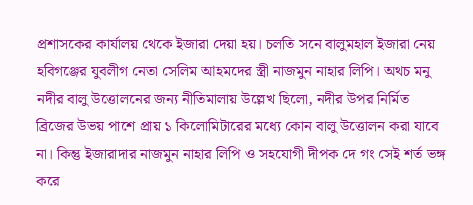প্রশাসকের কার্যালয় থেকে ইজারা দেয়া হয়। চলতি সনে বালুমহাল ইজারা নেয় হবিগঞ্জের যুবলীগ নেতা সেলিম আহমদের স্ত্রী নাজমুন নাহার লিপি। অথচ মনু নদীর বালু উত্তোলনের জন্য নীতিমালায় উল্লেখ ছিলো, নদীর উপর নির্মিত ব্রিজের উভয় পাশে প্রায় ১ কিলোমিটারের মধ্যে কোন বালু উত্তোলন করা যাবে না। কিন্তু ইজারাদার নাজমুন নাহার লিপি ও সহযোগী দীপক দে গং সেই শর্ত ভঙ্গ করে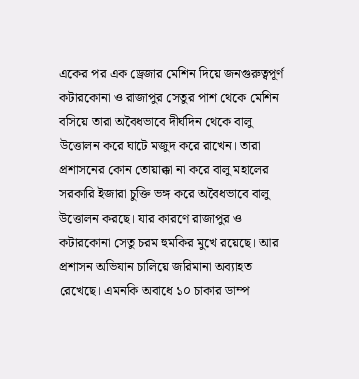একের পর এক ড্রেজার মেশিন দিয়ে জনগুরুত্বপূর্ণ কটারকোনা ও রাজাপুর সেতুর পাশ থেকে মেশিন বসিয়ে তারা অবৈধভাবে দীর্ঘদিন থেকে বালু উত্তোলন করে ঘাটে মজুদ করে রাখেন। তারা প্রশাসনের কোন তোয়াক্কা না করে বালু মহালের সরকারি ইজারা চুক্তি ভঙ্গ করে অবৈধভাবে বালু উত্তোলন করছে। যার কারণে রাজাপুর ও কটারকোনা সেতু চরম হুমকির মুখে রয়েছে। আর প্রশাসন অভিযান চালিয়ে জরিমানা অব্যাহত রেখেছে। এমনকি অবাধে ১০ চাকার ডাম্প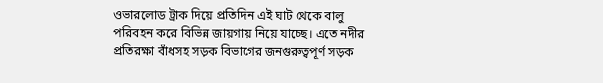ওভারলোড ট্রাক দিয়ে প্রতিদিন এই ঘাট থেকে বালু পরিবহন করে বিভিন্ন জায়গায় নিয়ে যাচ্ছে। এতে নদীর প্রতিরক্ষা বাঁধসহ সড়ক বিভাগের জনগুরুত্বপূর্ণ সড়ক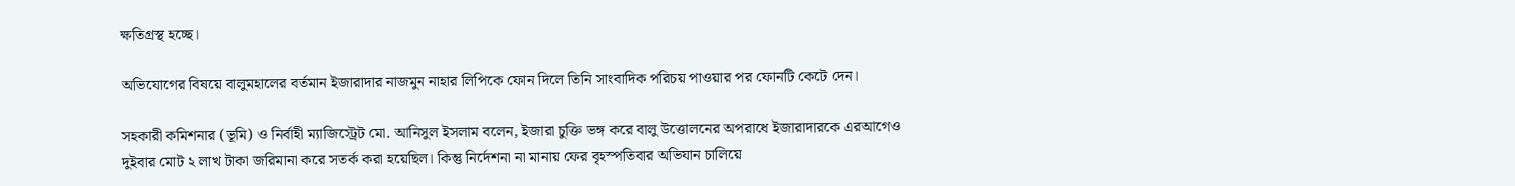ক্ষতিগ্রস্থ হচ্ছে।

অভিযোগের বিষয়ে বালুমহালের বর্তমান ইজারাদার নাজমুন নাহার লিপিকে ফোন দিলে তিনি সাংবাদিক পরিচয় পাওয়ার পর ফোনটি কেটে দেন।

সহকারী কমিশনার (ভূমি) ও নির্বাহী ম্যাজিস্ট্রেট মো. আনিসুল ইসলাম বলেন, ইজারা চুক্তি ভঙ্গ করে বালু উত্তোলনের অপরাধে ইজারাদারকে এরআগেও দুইবার মোট ২ লাখ টাকা জরিমানা করে সতর্ক করা হয়েছিল। কিন্তু নির্দেশনা না মানায় ফের বৃহস্পতিবার অভিযান চালিয়ে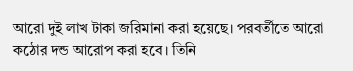আরো দুই লাখ টাকা জরিমানা করা হয়েছে। পরবর্তীতে আরো কঠোর দন্ড আরোপ করা হবে। তিনি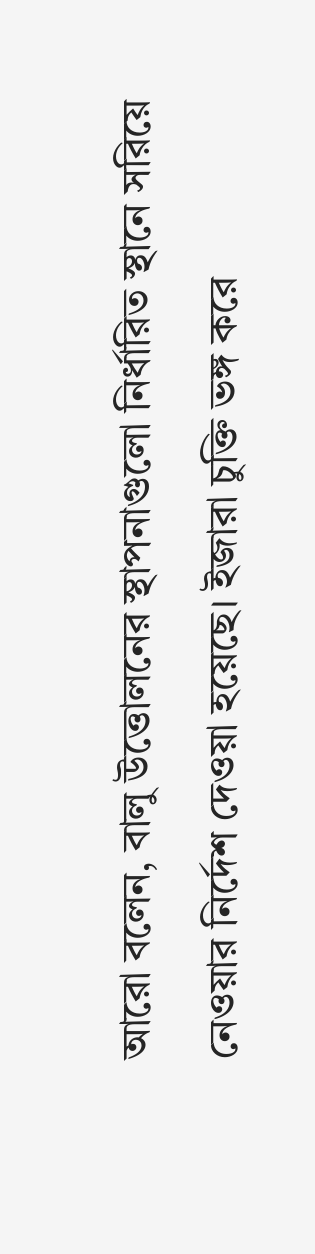আরো বলেন, বালু উত্তোলনের স্থাপনাগুলো নির্ধারিত স্থানে সরিয়ে নেওয়ার নির্দেশ দেওয়া হয়েছে। ইজারা চুক্তি ভঙ্গ করে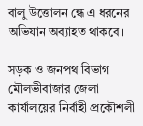বালু উত্তোলন ন্ধে এ ধরনের অভিযান অব্যাহত থাকবে।

সড়ক ও জনপথ বিভাগ মৌলভীবাজার জেলা কার্যালয়ের নির্বাহী প্রকৌশলী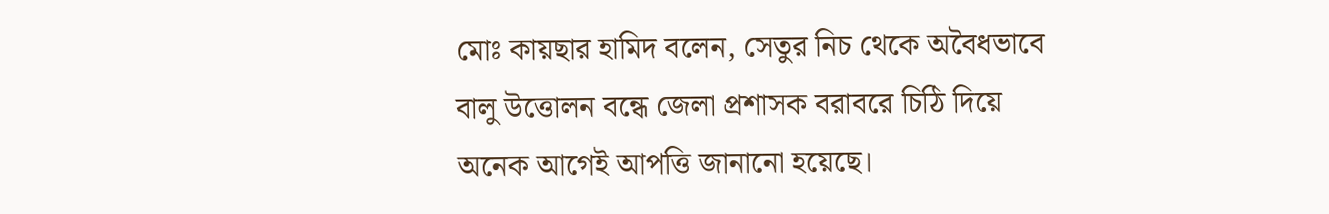মোঃ কায়ছার হামিদ বলেন, সেতুর নিচ থেকে অবৈধভাবে বালু উত্তোলন বন্ধে জেলা প্রশাসক বরাবরে চিঠি দিয়ে অনেক আগেই আপত্তি জানানো হয়েছে।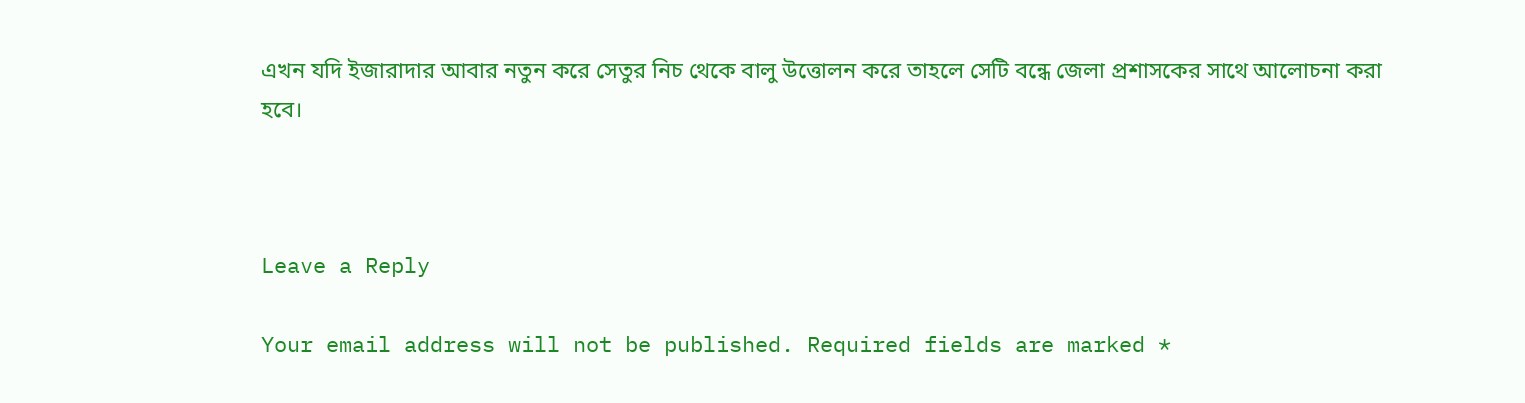এখন যদি ইজারাদার আবার নতুন করে সেতুর নিচ থেকে বালু উত্তোলন করে তাহলে সেটি বন্ধে জেলা প্রশাসকের সাথে আলোচনা করা হবে।



Leave a Reply

Your email address will not be published. Required fields are marked *